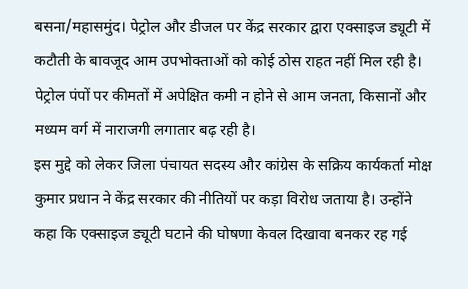बसना/महासमुंद। पेट्रोल और डीजल पर केंद्र सरकार द्वारा एक्साइज ड्यूटी में कटौती के बावजूद आम उपभोक्ताओं को कोई ठोस राहत नहीं मिल रही है। पेट्रोल पंपों पर कीमतों में अपेक्षित कमी न होने से आम जनता, किसानों और मध्यम वर्ग में नाराजगी लगातार बढ़ रही है।
इस मुद्दे को लेकर जिला पंचायत सदस्य और कांग्रेस के सक्रिय कार्यकर्ता मोक्ष कुमार प्रधान ने केंद्र सरकार की नीतियों पर कड़ा विरोध जताया है। उन्होंने कहा कि एक्साइज ड्यूटी घटाने की घोषणा केवल दिखावा बनकर रह गई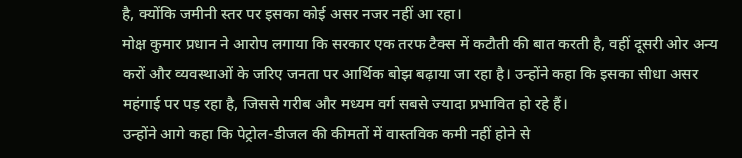है, क्योंकि जमीनी स्तर पर इसका कोई असर नजर नहीं आ रहा।
मोक्ष कुमार प्रधान ने आरोप लगाया कि सरकार एक तरफ टैक्स में कटौती की बात करती है, वहीं दूसरी ओर अन्य करों और व्यवस्थाओं के जरिए जनता पर आर्थिक बोझ बढ़ाया जा रहा है। उन्होंने कहा कि इसका सीधा असर महंगाई पर पड़ रहा है, जिससे गरीब और मध्यम वर्ग सबसे ज्यादा प्रभावित हो रहे हैं।
उन्होंने आगे कहा कि पेट्रोल-डीजल की कीमतों में वास्तविक कमी नहीं होने से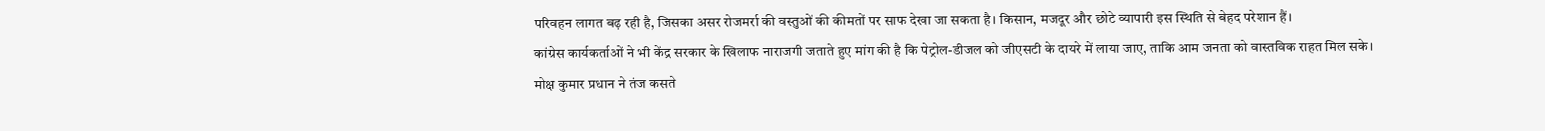परिवहन लागत बढ़ रही है, जिसका असर रोजमर्रा की वस्तुओं की कीमतों पर साफ देखा जा सकता है। किसान, मजदूर और छोटे व्यापारी इस स्थिति से बेहद परेशान हैं।
कांग्रेस कार्यकर्ताओं ने भी केंद्र सरकार के खिलाफ नाराजगी जताते हुए मांग की है कि पेट्रोल-डीजल को जीएसटी के दायरे में लाया जाए, ताकि आम जनता को वास्तविक राहत मिल सके।
मोक्ष कुमार प्रधान ने तंज कसते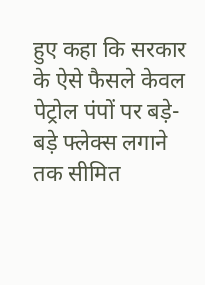हुए कहा कि सरकार के ऐसे फैसले केवल पेट्रोल पंपों पर बड़े-बड़े फ्लेक्स लगाने तक सीमित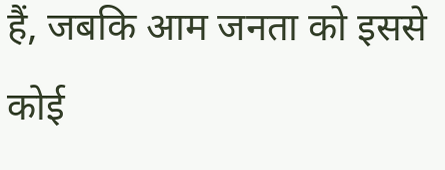हैं, जबकि आम जनता को इससे कोई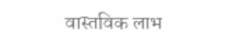वास्तविक लाभ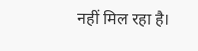नहीं मिल रहा है।